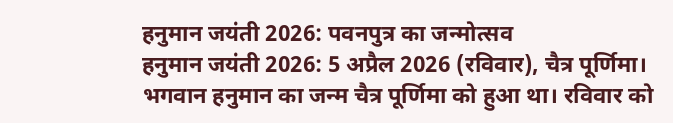हनुमान जयंती 2026: पवनपुत्र का जन्मोत्सव
हनुमान जयंती 2026: 5 अप्रैल 2026 (रविवार), चैत्र पूर्णिमा। भगवान हनुमान का जन्म चैत्र पूर्णिमा को हुआ था। रविवार को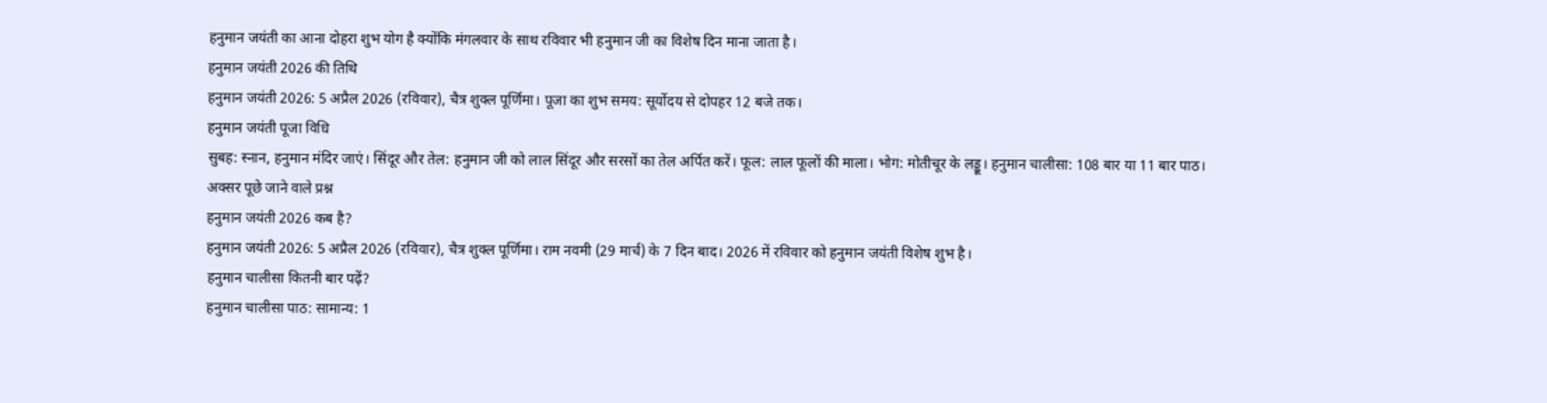हनुमान जयंती का आना दोहरा शुभ योग है क्योंकि मंगलवार के साथ रविवार भी हनुमान जी का विशेष दिन माना जाता है।
हनुमान जयंती 2026 की तिथि
हनुमान जयंती 2026: 5 अप्रैल 2026 (रविवार), चैत्र शुक्ल पूर्णिमा। पूजा का शुभ समय: सूर्योदय से दोपहर 12 बजे तक।
हनुमान जयंती पूजा विधि
सुबह: स्नान, हनुमान मंदिर जाएं। सिंदूर और तेल: हनुमान जी को लाल सिंदूर और सरसों का तेल अर्पित करें। फूल: लाल फूलों की माला। भोग: मोतीचूर के लड्डू। हनुमान चालीसा: 108 बार या 11 बार पाठ।
अक्सर पूछे जाने वाले प्रश्न
हनुमान जयंती 2026 कब है?
हनुमान जयंती 2026: 5 अप्रैल 2026 (रविवार), चैत्र शुक्ल पूर्णिमा। राम नवमी (29 मार्च) के 7 दिन बाद। 2026 में रविवार को हनुमान जयंती विशेष शुभ है।
हनुमान चालीसा कितनी बार पढ़ें?
हनुमान चालीसा पाठ: सामान्य: 1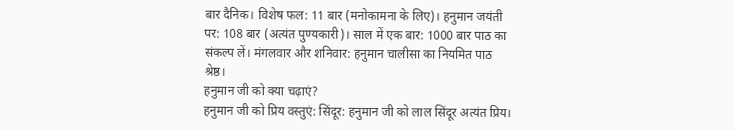बार दैनिक। विशेष फल: 11 बार (मनोकामना के लिए)। हनुमान जयंती पर: 108 बार (अत्यंत पुण्यकारी)। साल में एक बार: 1000 बार पाठ का संकल्प लें। मंगलवार और शनिवार: हनुमान चालीसा का नियमित पाठ श्रेष्ठ।
हनुमान जी को क्या चढ़ाएं?
हनुमान जी को प्रिय वस्तुएं: सिंदूर: हनुमान जी को लाल सिंदूर अत्यंत प्रिय।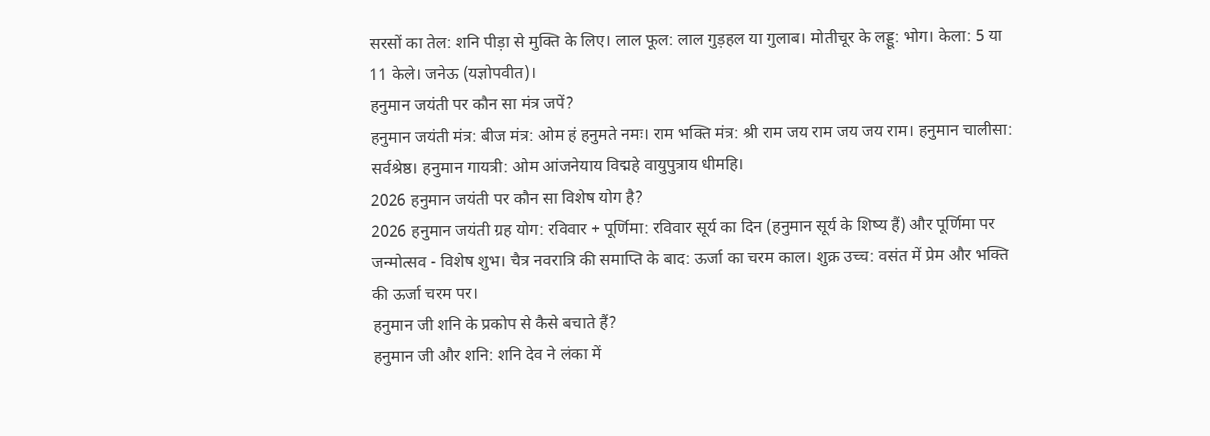सरसों का तेल: शनि पीड़ा से मुक्ति के लिए। लाल फूल: लाल गुड़हल या गुलाब। मोतीचूर के लड्डू: भोग। केला: 5 या 11 केले। जनेऊ (यज्ञोपवीत)।
हनुमान जयंती पर कौन सा मंत्र जपें?
हनुमान जयंती मंत्र: बीज मंत्र: ओम हं हनुमते नमः। राम भक्ति मंत्र: श्री राम जय राम जय जय राम। हनुमान चालीसा: सर्वश्रेष्ठ। हनुमान गायत्री: ओम आंजनेयाय विद्महे वायुपुत्राय धीमहि।
2026 हनुमान जयंती पर कौन सा विशेष योग है?
2026 हनुमान जयंती ग्रह योग: रविवार + पूर्णिमा: रविवार सूर्य का दिन (हनुमान सूर्य के शिष्य हैं) और पूर्णिमा पर जन्मोत्सव - विशेष शुभ। चैत्र नवरात्रि की समाप्ति के बाद: ऊर्जा का चरम काल। शुक्र उच्च: वसंत में प्रेम और भक्ति की ऊर्जा चरम पर।
हनुमान जी शनि के प्रकोप से कैसे बचाते हैं?
हनुमान जी और शनि: शनि देव ने लंका में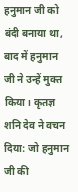हनुमान जी को बंदी बनाया था, बाद में हनुमान जी ने उन्हें मुक्त किया। कृतज्ञ शनि देव ने वचन दिया: जो हनुमान जी की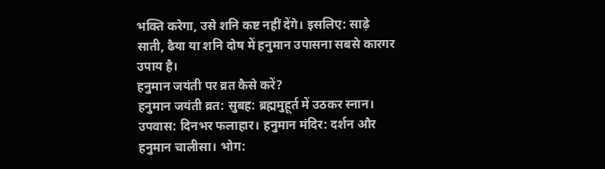भक्ति करेगा, उसे शनि कष्ट नहीं देंगे। इसलिए: साढ़े साती, ढैया या शनि दोष में हनुमान उपासना सबसे कारगर उपाय है।
हनुमान जयंती पर व्रत कैसे करें?
हनुमान जयंती व्रत: सुबह: ब्रह्ममुहूर्त में उठकर स्नान। उपवास: दिनभर फलाहार। हनुमान मंदिर: दर्शन और हनुमान चालीसा। भोग: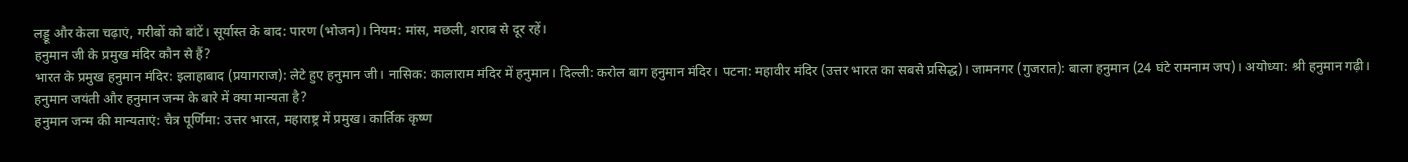लड्डू और केला चढ़ाएं, गरीबों को बांटें। सूर्यास्त के बाद: पारण (भोजन)। नियम: मांस, मछली, शराब से दूर रहें।
हनुमान जी के प्रमुख मंदिर कौन से हैं?
भारत के प्रमुख हनुमान मंदिर: इलाहाबाद (प्रयागराज): लेटे हुए हनुमान जी। नासिक: कालाराम मंदिर में हनुमान। दिल्ली: करोल बाग हनुमान मंदिर। पटना: महावीर मंदिर (उत्तर भारत का सबसे प्रसिद्ध)। जामनगर (गुजरात): बाला हनुमान (24 घंटे रामनाम जप)। अयोध्या: श्री हनुमान गढ़ी।
हनुमान जयंती और हनुमान जन्म के बारे में क्या मान्यता है?
हनुमान जन्म की मान्यताएं: चैत्र पूर्णिमा: उत्तर भारत, महाराष्ट्र में प्रमुख। कार्तिक कृष्ण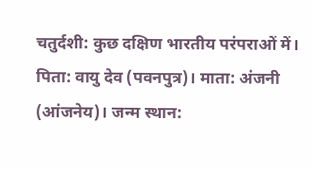चतुर्दशी: कुछ दक्षिण भारतीय परंपराओं में। पिता: वायु देव (पवनपुत्र)। माता: अंजनी (आंजनेय)। जन्म स्थान: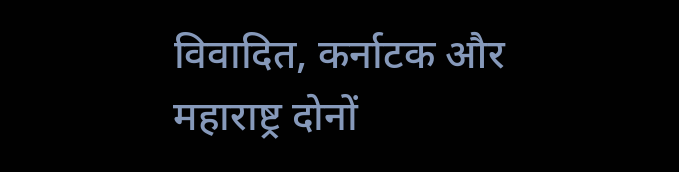विवादित, कर्नाटक और महाराष्ट्र दोनों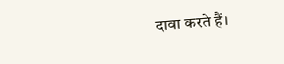दावा करते हैं।